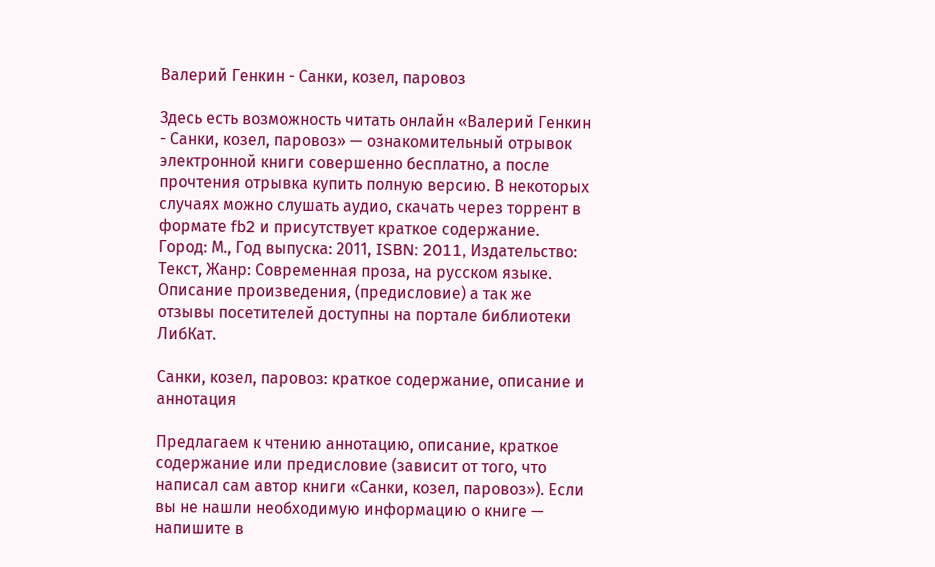Валерий Генкин - Санки, козел, паровоз

Здесь есть возможность читать онлайн «Валерий Генкин - Санки, козел, паровоз» — ознакомительный отрывок электронной книги совершенно бесплатно, а после прочтения отрывка купить полную версию. В некоторых случаях можно слушать аудио, скачать через торрент в формате fb2 и присутствует краткое содержание. Город: М., Год выпуска: 2011, ISBN: 2011, Издательство: Текст, Жанр: Современная проза, на русском языке. Описание произведения, (предисловие) а так же отзывы посетителей доступны на портале библиотеки ЛибКат.

Санки, козел, паровоз: краткое содержание, описание и аннотация

Предлагаем к чтению аннотацию, описание, краткое содержание или предисловие (зависит от того, что написал сам автор книги «Санки, козел, паровоз»). Если вы не нашли необходимую информацию о книге — напишите в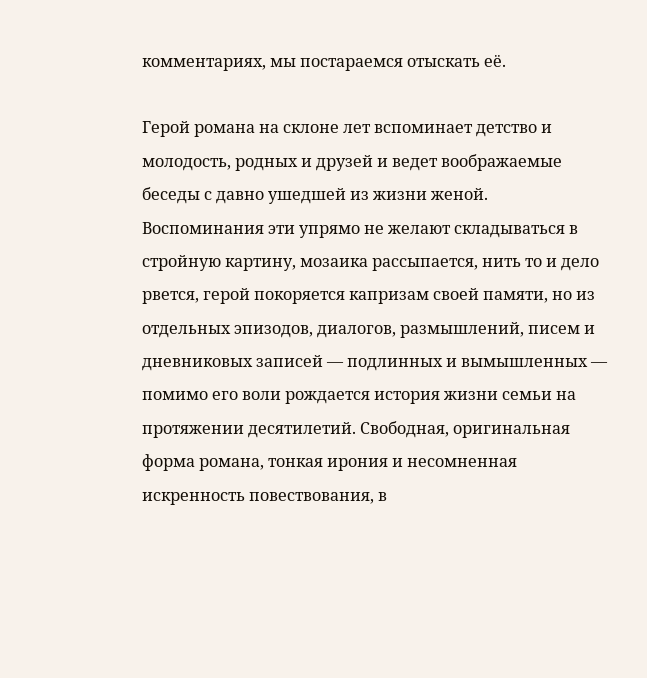комментариях, мы постараемся отыскать её.

Герой романа на склоне лет вспоминает детство и молодость, родных и друзей и ведет воображаемые беседы с давно ушедшей из жизни женой. Воспоминания эти упрямо не желают складываться в стройную картину, мозаика рассыпается, нить то и дело рвется, герой покоряется капризам своей памяти, но из отдельных эпизодов, диалогов, размышлений, писем и дневниковых записей — подлинных и вымышленных — помимо его воли рождается история жизни семьи на протяжении десятилетий. Свободная, оригинальная форма романа, тонкая ирония и несомненная искренность повествования, в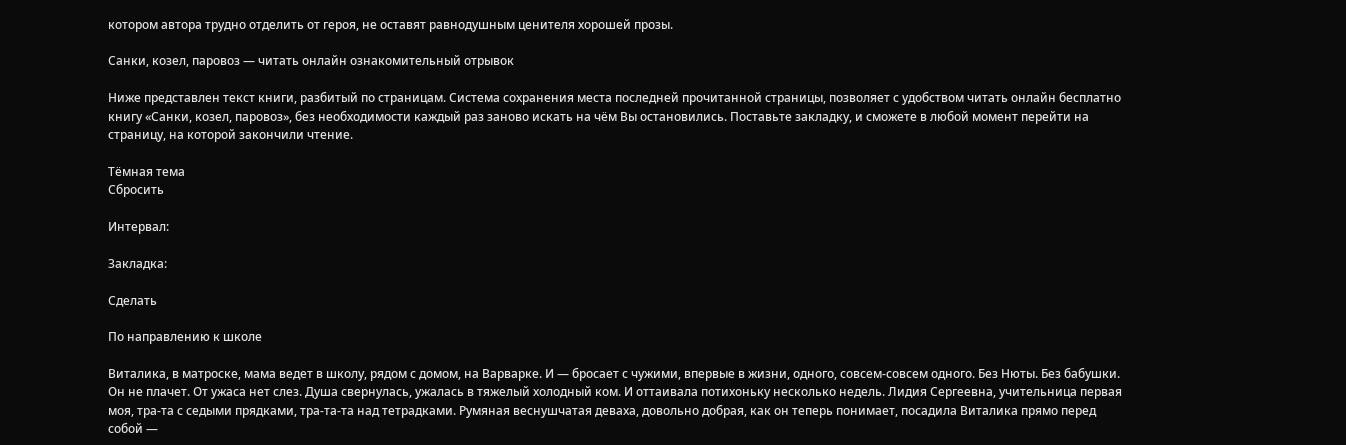котором автора трудно отделить от героя, не оставят равнодушным ценителя хорошей прозы.

Санки, козел, паровоз — читать онлайн ознакомительный отрывок

Ниже представлен текст книги, разбитый по страницам. Система сохранения места последней прочитанной страницы, позволяет с удобством читать онлайн бесплатно книгу «Санки, козел, паровоз», без необходимости каждый раз заново искать на чём Вы остановились. Поставьте закладку, и сможете в любой момент перейти на страницу, на которой закончили чтение.

Тёмная тема
Сбросить

Интервал:

Закладка:

Сделать

По направлению к школе

Виталика, в матроске, мама ведет в школу, рядом с домом, на Варварке. И — бросает с чужими, впервые в жизни, одного, совсем-совсем одного. Без Нюты. Без бабушки. Он не плачет. От ужаса нет слез. Душа свернулась, ужалась в тяжелый холодный ком. И оттаивала потихоньку несколько недель. Лидия Сергеевна, учительница первая моя, тра-та с седыми прядками, тра-та-та над тетрадками. Румяная веснушчатая деваха, довольно добрая, как он теперь понимает, посадила Виталика прямо перед собой —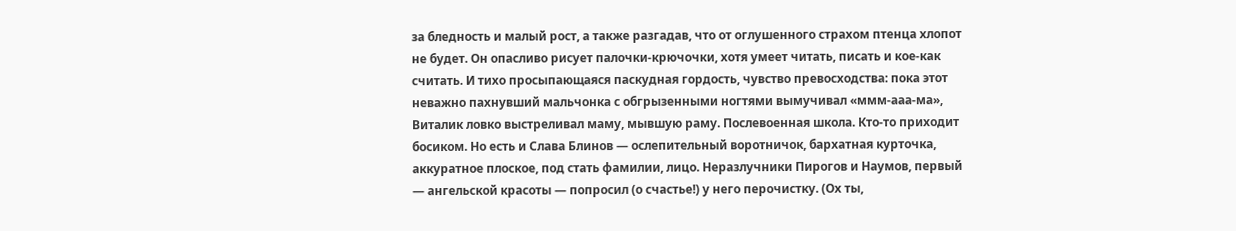за бледность и малый рост, а также разгадав, что от оглушенного страхом птенца хлопот не будет. Он опасливо рисует палочки-крючочки, хотя умеет читать, писать и кое-как считать. И тихо просыпающаяся паскудная гордость, чувство превосходства: пока этот неважно пахнувший мальчонка с обгрызенными ногтями вымучивал «ммм-ааа-ма», Виталик ловко выстреливал маму, мывшую раму. Послевоенная школа. Кто-то приходит босиком. Но есть и Слава Блинов — ослепительный воротничок, бархатная курточка, аккуратное плоское, под стать фамилии, лицо. Неразлучники Пирогов и Наумов, первый — ангельской красоты — попросил (о счастье!) у него перочистку. (Ох ты,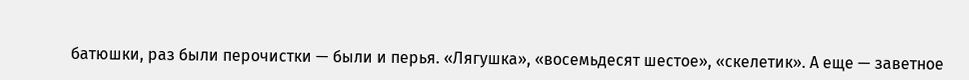батюшки, раз были перочистки — были и перья. «Лягушка», «восемьдесят шестое», «скелетик». А еще — заветное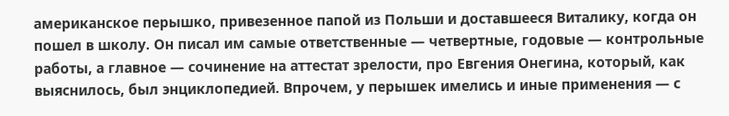американское перышко, привезенное папой из Польши и доставшееся Виталику, когда он пошел в школу. Он писал им самые ответственные — четвертные, годовые — контрольные работы, а главное — сочинение на аттестат зрелости, про Евгения Онегина, который, как выяснилось, был энциклопедией. Впрочем, у перышек имелись и иные применения — с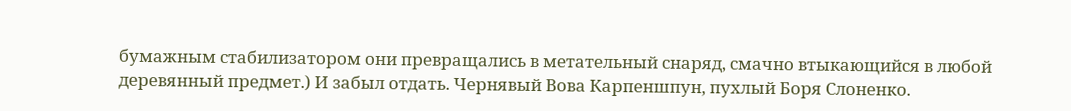бумажным стабилизатором они превращались в метательный снаряд, смачно втыкающийся в любой деревянный предмет.) И забыл отдать. Чернявый Вова Карпеншпун, пухлый Боря Слоненко.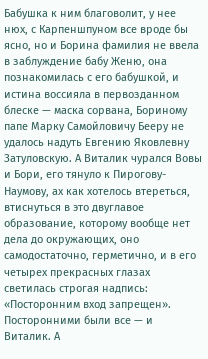Бабушка к ним благоволит, у нее нюх, с Карпеншпуном все вроде бы ясно, но и Борина фамилия не ввела в заблуждение бабу Женю, она познакомилась с его бабушкой, и истина воссияла в первозданном блеске — маска сорвана, Бориному папе Марку Самойловичу Бееру не удалось надуть Евгению Яковлевну Затуловскую. А Виталик чурался Вовы и Бори, его тянуло к Пирогову-Наумову, ах как хотелось втереться, втиснуться в это двуглавое образование, которому вообще нет дела до окружающих, оно самодостаточно, герметично, и в его четырех прекрасных глазах светилась строгая надпись: «Посторонним вход запрещен». Посторонними были все — и Виталик. А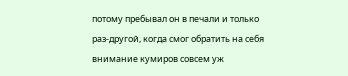потому пребывал он в печали и только раз-другой, когда смог обратить на себя внимание кумиров совсем уж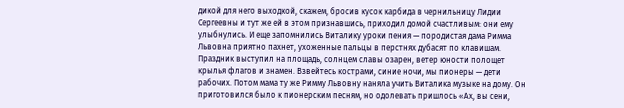дикой для него выходкой, скажем, бросив кусок карбида в чернильницу Лидии Сергеевны и тут же ей в этом признавшись, приходил домой счастливым: они ему улыбнулись. И еще запомнились Виталику уроки пения — породистая дама Римма Львовна приятно пахнет, ухоженные пальцы в перстнях дубасят по клавишам. Праздник выступил на площадь, солнцем славы озарен, ветер юности полощет крылья флагов и знамен. Взвейтесь кострами, синие ночи, мы пионеры — дети рабочих. Потом мама ту же Римму Львовну наняла учить Виталика музыке на дому. Он приготовился было к пионерским песням, но одолевать пришлось «Ах, вы сени,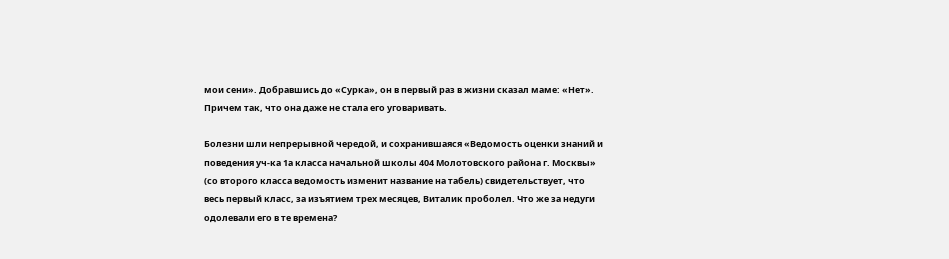мои сени». Добравшись до «Сурка», он в первый раз в жизни сказал маме: «Нет». Причем так, что она даже не стала его уговаривать.

Болезни шли непрерывной чередой, и сохранившаяся «Ведомость оценки знаний и поведения уч-ка 1а класса начальной школы 404 Молотовского района г. Москвы» (со второго класса ведомость изменит название на табель) свидетельствует, что весь первый класс, за изъятием трех месяцев, Виталик проболел. Что же за недуги одолевали его в те времена?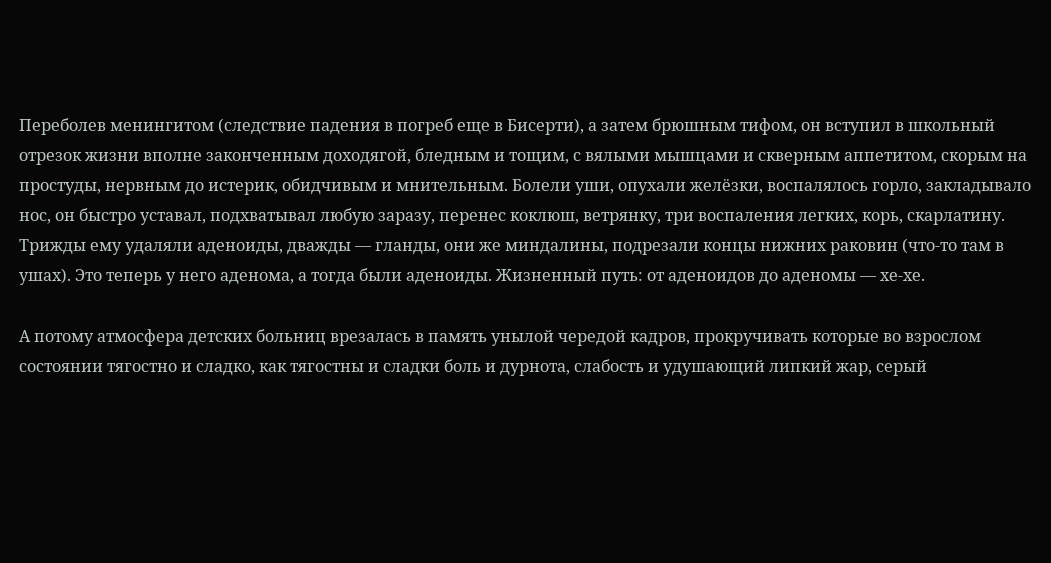Переболев менингитом (следствие падения в погреб еще в Бисерти), а затем брюшным тифом, он вступил в школьный отрезок жизни вполне законченным доходягой, бледным и тощим, с вялыми мышцами и скверным аппетитом, скорым на простуды, нервным до истерик, обидчивым и мнительным. Болели уши, опухали желёзки, воспалялось горло, закладывало нос, он быстро уставал, подхватывал любую заразу, перенес коклюш, ветрянку, три воспаления легких, корь, скарлатину. Трижды ему удаляли аденоиды, дважды — гланды, они же миндалины, подрезали концы нижних раковин (что-то там в ушах). Это теперь у него аденома, а тогда были аденоиды. Жизненный путь: от аденоидов до аденомы — хе-хе.

А потому атмосфера детских больниц врезалась в память унылой чередой кадров, прокручивать которые во взрослом состоянии тягостно и сладко, как тягостны и сладки боль и дурнота, слабость и удушающий липкий жар, серый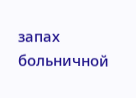запах больничной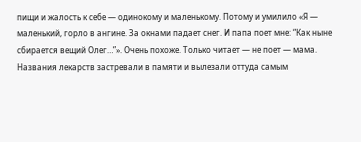пищи и жалость к себе — одинокому и маленькому. Потому и умилило «Я — маленький, горло в ангине. За окнами падает снег. И папа поет мне: “Как ныне сбирается вещий Олег…”». Очень похоже. Только читает — не поет — мама. Названия лекарств застревали в памяти и вылезали оттуда самым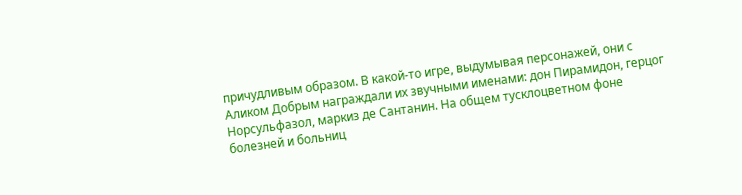причудливым образом. В какой-то игре, выдумывая персонажей, они с Аликом Добрым награждали их звучными именами: дон Пирамидон, герцог Норсульфазол, маркиз де Сантанин. На общем тусклоцветном фоне болезней и больниц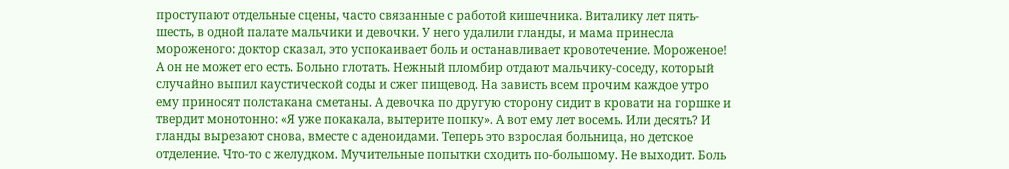проступают отдельные сцены, часто связанные с работой кишечника. Виталику лет пять-шесть, в одной палате мальчики и девочки. У него удалили гланды, и мама принесла мороженого: доктор сказал, это успокаивает боль и останавливает кровотечение. Мороженое! А он не может его есть. Больно глотать. Нежный пломбир отдают мальчику-соседу, который случайно выпил каустической соды и сжег пищевод. На зависть всем прочим каждое утро ему приносят полстакана сметаны. А девочка по другую сторону сидит в кровати на горшке и твердит монотонно: «Я уже покакала, вытерите попку». А вот ему лет восемь. Или десять? И гланды вырезают снова, вместе с аденоидами. Теперь это взрослая больница, но детское отделение. Что-то с желудком. Мучительные попытки сходить по-большому. Не выходит. Боль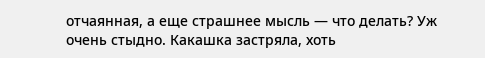отчаянная, а еще страшнее мысль — что делать? Уж очень стыдно. Какашка застряла, хоть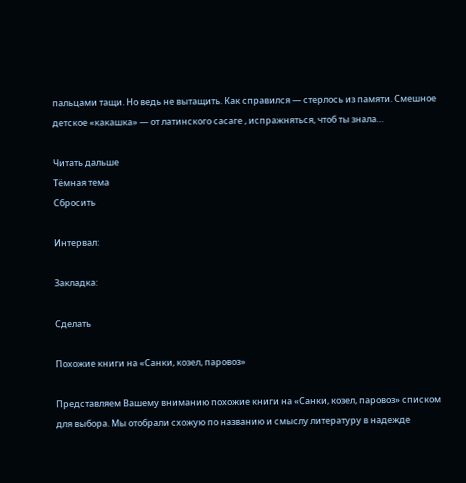пальцами тащи. Но ведь не вытащить. Как справился — стерлось из памяти. Смешное детское «какашка» — от латинского сасаге , испражняться, чтоб ты знала…

Читать дальше
Тёмная тема
Сбросить

Интервал:

Закладка:

Сделать

Похожие книги на «Санки, козел, паровоз»

Представляем Вашему вниманию похожие книги на «Санки, козел, паровоз» списком для выбора. Мы отобрали схожую по названию и смыслу литературу в надежде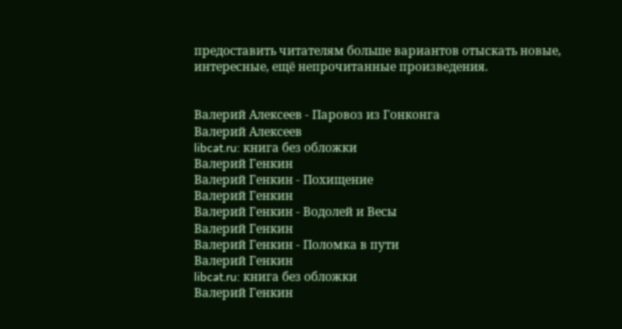предоставить читателям больше вариантов отыскать новые, интересные, ещё непрочитанные произведения.


Валерий Алексеев - Паровоз из Гонконга
Валерий Алексеев
libcat.ru: книга без обложки
Валерий Генкин
Валерий Генкин - Похищение
Валерий Генкин
Валерий Генкин - Водолей и Весы
Валерий Генкин
Валерий Генкин - Поломка в пути
Валерий Генкин
libcat.ru: книга без обложки
Валерий Генкин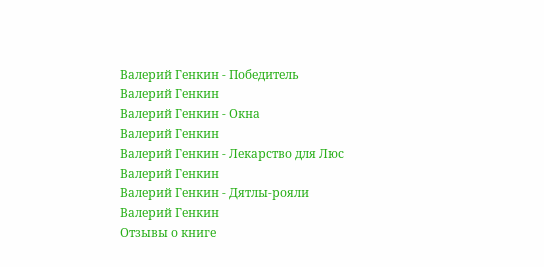Валерий Генкин - Победитель
Валерий Генкин
Валерий Генкин - Окна
Валерий Генкин
Валерий Генкин - Лекарство для Люс
Валерий Генкин
Валерий Генкин - Дятлы-рояли
Валерий Генкин
Отзывы о книге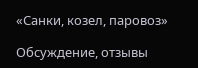«Санки, козел, паровоз»

Обсуждение, отзывы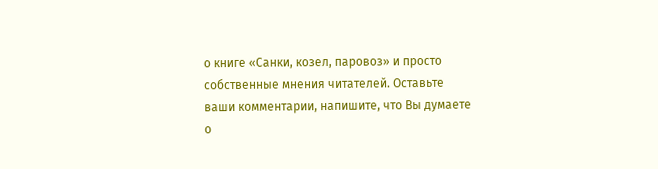о книге «Санки, козел, паровоз» и просто собственные мнения читателей. Оставьте ваши комментарии, напишите, что Вы думаете о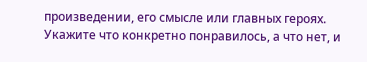произведении, его смысле или главных героях. Укажите что конкретно понравилось, а что нет, и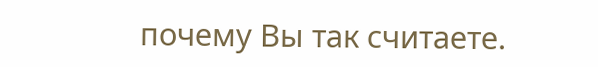почему Вы так считаете.